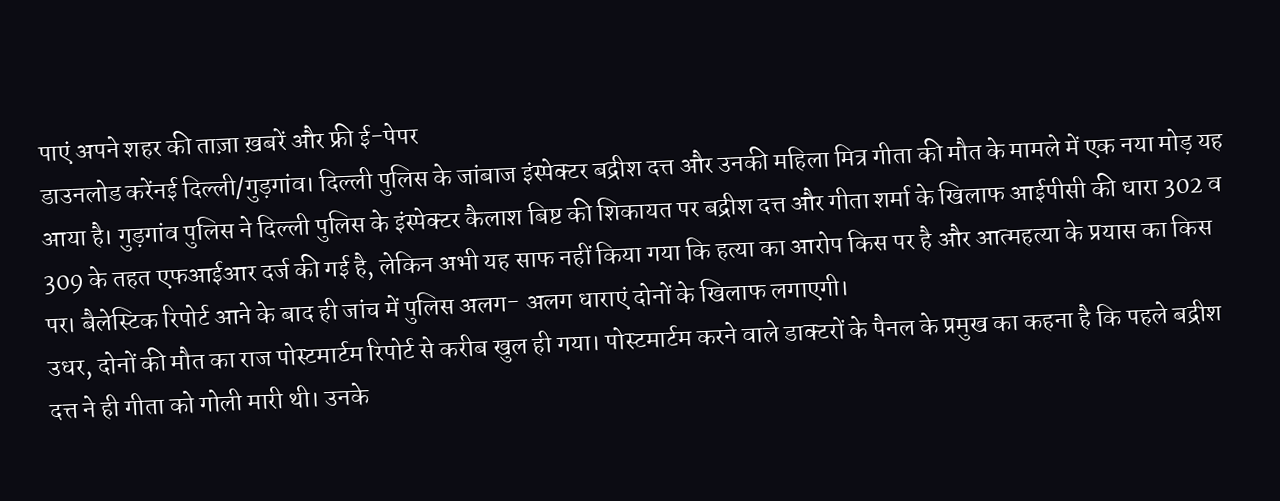पाएं अपने शहर की ताज़ा ख़बरें और फ्री ई-पेपर
डाउनलोड करेंनई दिल्ली/गुड़गांव। दिल्ली पुलिस के जांबाज इंस्पेक्टर बद्रीश दत्त और उनकी महिला मित्र गीता की मौत के मामले में एक नया मोड़ यह आया है। गुड़गांव पुलिस ने दिल्ली पुलिस के इंस्पेक्टर कैलाश बिष्ट की शिकायत पर बद्रीश दत्त और गीता शर्मा के खिलाफ आईपीसी की धारा 302 व 309 के तहत एफआईआर दर्ज की गई है, लेकिन अभी यह साफ नहीं किया गया कि हत्या का आरोप किस पर है और आत्महत्या के प्रयास का किस पर। बैलेस्टिक रिपोर्ट आने के बाद ही जांच में पुलिस अलग- अलग धाराएं दोनों के खिलाफ लगाएगी।
उधर, दोनों की मौत का राज पोस्टमार्टम रिपोर्ट से करीब खुल ही गया। पोस्टमार्टम करने वाले डाक्टरों के पैनल के प्रमुख का कहना है कि पहले बद्रीश दत्त ने ही गीता को गोली मारी थी। उनके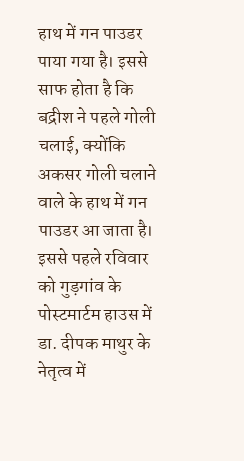हाथ में गन पाउडर पाया गया है। इससे साफ होता है कि बद्रीश ने पहले गोली चलाई, क्योंकि अकसर गोली चलाने वाले के हाथ में गन पाउडर आ जाता है।
इससे पहले रविवार को गुड़गांव के पोस्टमार्टम हाउस में डा. दीपक माथुर के नेतृत्व में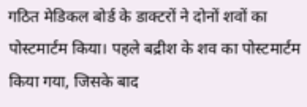गठित मेडिकल बोर्ड के डाक्टरों ने दोनों शवों का पोस्टमार्टम किया। पहले बद्रीश के शव का पोस्टमार्टम किया गया, जिसके बाद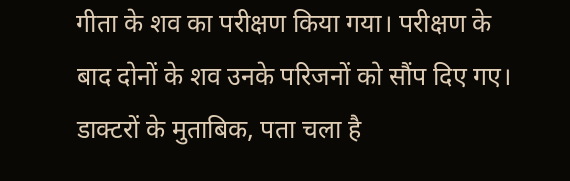गीता के शव का परीक्षण किया गया। परीक्षण के बाद दोनों के शव उनके परिजनों को सौंप दिए गए।
डाक्टरों के मुताबिक, पता चला है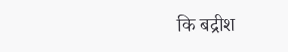कि बद्रीश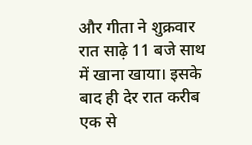और गीता ने शुक्रवार रात साढ़े 11 बजे साथ में खाना खाया। इसके बाद ही देर रात करीब एक से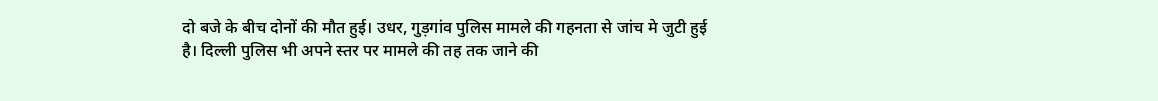दो बजे के बीच दोनों की मौत हुई। उधर, गुड़गांव पुलिस मामले की गहनता से जांच मे जुटी हुई है। दिल्ली पुलिस भी अपने स्तर पर मामले की तह तक जाने की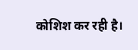कोशिश कर रही है।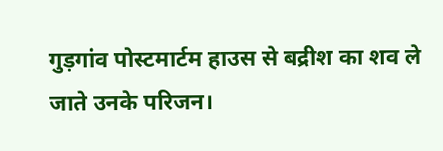गुड़गांव पोस्टमार्टम हाउस से बद्रीश का शव ले जाते उनके परिजन।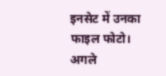इनसेट में उनका फाइल फोटो।
अगले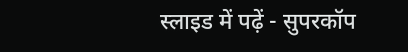स्लाइड में पढ़ें - सुपरकॉप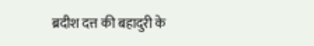ब्रदीश दत्त की बहादुरी के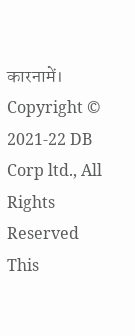कारनामें।
Copyright © 2021-22 DB Corp ltd., All Rights Reserved
This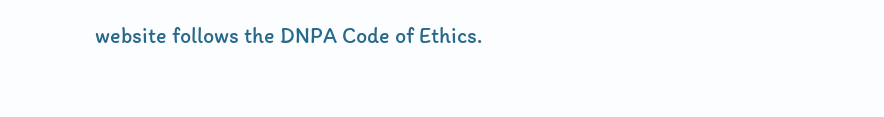website follows the DNPA Code of Ethics.